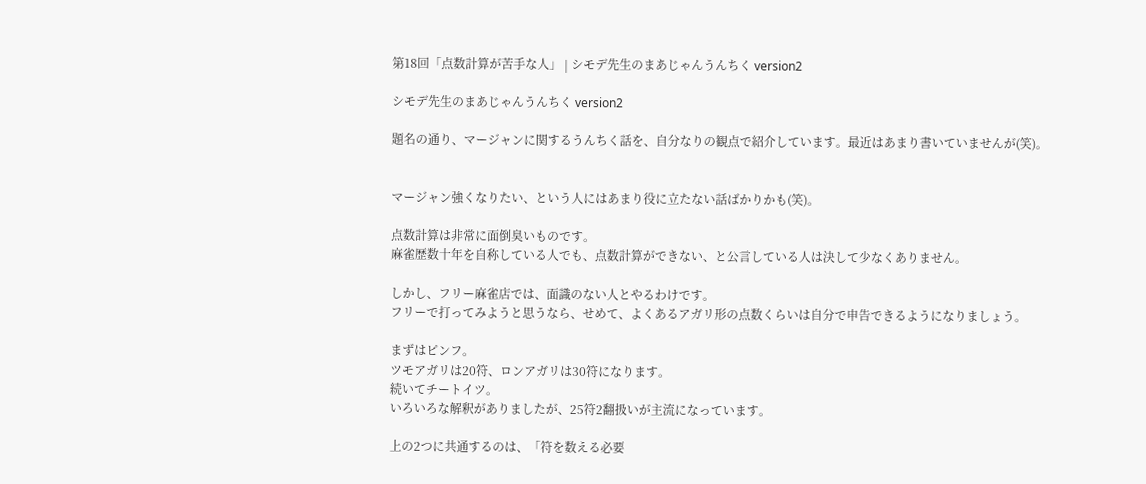第18回「点数計算が苦手な人」 | シモデ先生のまあじゃんうんちく version2

シモデ先生のまあじゃんうんちく version2

題名の通り、マージャンに関するうんちく話を、自分なりの観点で紹介しています。最近はあまり書いていませんが(笑)。


マージャン強くなりたい、という人にはあまり役に立たない話ばかりかも(笑)。

点数計算は非常に面倒臭いものです。
麻雀歴数十年を自称している人でも、点数計算ができない、と公言している人は決して少なくありません。

しかし、フリー麻雀店では、面識のない人とやるわけです。
フリーで打ってみようと思うなら、せめて、よくあるアガリ形の点数くらいは自分で申告できるようになりましょう。

まずはピンフ。
ツモアガリは20符、ロンアガリは30符になります。
続いてチートイツ。
いろいろな解釈がありましたが、25符2翻扱いが主流になっています。

上の2つに共通するのは、「符を数える必要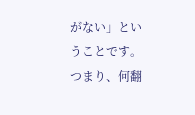がない」ということです。
つまり、何翻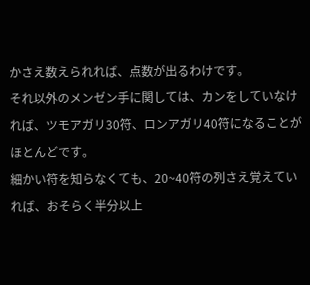かさえ数えられれば、点数が出るわけです。
それ以外のメンゼン手に関しては、カンをしていなければ、ツモアガリ30符、ロンアガリ40符になることがほとんどです。
細かい符を知らなくても、20~40符の列さえ覚えていれば、おそらく半分以上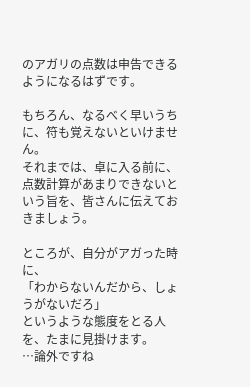のアガリの点数は申告できるようになるはずです。

もちろん、なるべく早いうちに、符も覚えないといけません。
それまでは、卓に入る前に、点数計算があまりできないという旨を、皆さんに伝えておきましょう。

ところが、自分がアガった時に、
「わからないんだから、しょうがないだろ」
というような態度をとる人を、たまに見掛けます。
…論外ですね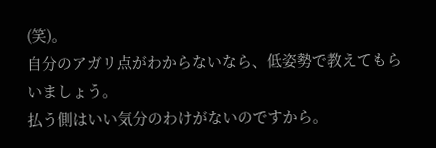(笑)。
自分のアガリ点がわからないなら、低姿勢で教えてもらいましょう。
払う側はいい気分のわけがないのですから。